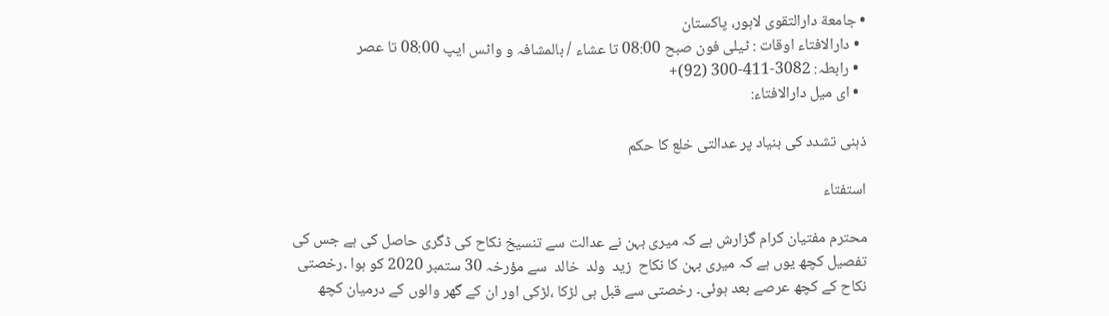• جامعة دارالتقوی لاہور، پاکستان
  • دارالافتاء اوقات : ٹیلی فون صبح 08:00 تا عشاء / بالمشافہ و واٹس ایپ 08:00 تا عصر
  • رابطہ: 3082-411-300 (92)+
  • ای میل دارالافتاء:

ذہنی تشدد کی بنیاد پر عدالتی خلع کا حکم

استفتاء

محترم مفتیان کرام گزارش ہے کہ میری بہن نے عدالت سے تنسیخ نکاح کی ڈگری حاصل کی ہے جس کی تفصیل کچھ یوں ہے کہ میری بہن کا نکاح  زید  ولد  خالد  سے مؤرخہ 30 ستمبر 2020 کو ہوا ۔رخصتی نکاح کے کچھ عرصے بعد ہوئی۔ رخصتی سے قبل ہی لڑکا ،لڑکی اور ان کے گھر والوں کے درمیان کچھ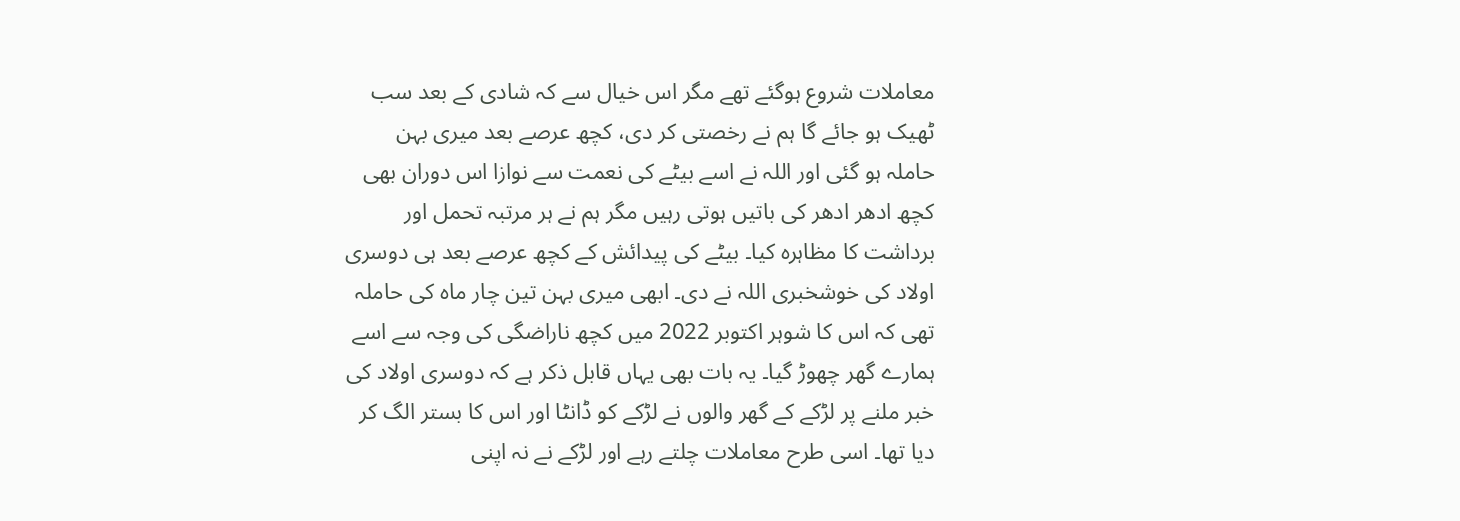معاملات شروع ہوگئے تھے مگر اس خیال سے کہ شادی کے بعد سب ٹھیک ہو جائے گا ہم نے رخصتی کر دی، کچھ عرصے بعد میری بہن حاملہ ہو گئی اور اللہ نے اسے بیٹے کی نعمت سے نوازا اس دوران بھی کچھ ادھر ادھر کی باتیں ہوتی رہیں مگر ہم نے ہر مرتبہ تحمل اور برداشت کا مظاہرہ کیا۔ بیٹے کی پیدائش کے کچھ عرصے بعد ہی دوسری اولاد کی خوشخبری اللہ نے دی۔ ابھی میری بہن تین چار ماہ کی حاملہ تھی کہ اس کا شوہر اکتوبر 2022 میں کچھ ناراضگی کی وجہ سے اسے ہمارے گھر چھوڑ گیا۔ یہ بات بھی یہاں قابل ذکر ہے کہ دوسری اولاد کی خبر ملنے پر لڑکے کے گھر والوں نے لڑکے کو ڈانٹا اور اس کا بستر الگ کر دیا تھا۔ اسی طرح معاملات چلتے رہے اور لڑکے نے نہ اپنی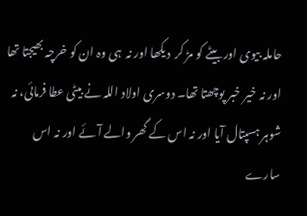حاملہ بیوی اور بیٹے کو مڑ کر  دیکھا اور نہ  ہی وہ ان کو خرچہ بھیجتا تھا اور نہ خیر خبر پوچھتا تھا۔ دوسری اولاد اللہ نے بیٹی عطا فرمائی، نہ شوہر ہسپتال آیا اور نہ اس کے گھر والے آئے اور نہ اس سارے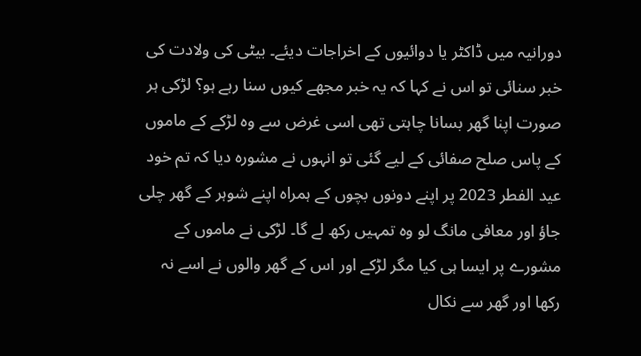دورانیہ میں ڈاکٹر یا دوائیوں کے اخراجات دیئے۔ بیٹی کی ولادت کی خبر سنائی تو اس نے کہا کہ یہ خبر مجھے کیوں سنا رہے ہو؟ لڑکی ہر صورت اپنا گھر بسانا چاہتی تھی اسی غرض سے وہ لڑکے کے ماموں کے پاس صلح صفائی کے لیے گئی تو انہوں نے مشورہ دیا کہ تم خود عید الفطر 2023 پر اپنے دونوں بچوں کے ہمراہ اپنے شوہر کے گھر چلی جاؤ اور معافی مانگ لو وہ تمہیں رکھ لے گا۔ لڑکی نے ماموں کے مشورے پر ایسا ہی کیا مگر لڑکے اور اس کے گھر والوں نے اسے نہ رکھا اور گھر سے نکال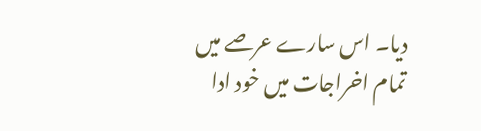دیا۔ اس سارے عرصے میں تمام اخراجات میں خود ادا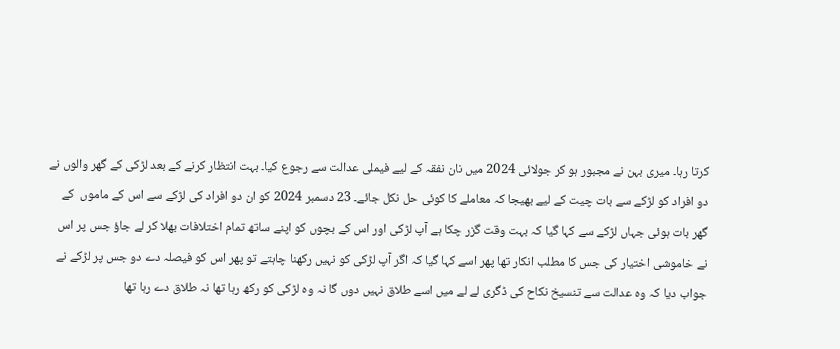کرتا رہا۔ میری بہن نے مجبور ہو کر جولائی 2024 میں نان نفقہ کے لیے فیملی عدالت سے رجوع کیا۔ بہت انتظار کرنے کے بعد لڑکی کے گھر والوں نے دو افراد کو لڑکے سے بات چیت کے لیے بھیجا کہ معاملے کا کوئی حل نکل جائے۔ 23 دسمبر 2024 کو ان دو افراد کی لڑکے سے اس کے ماموں  کے گھر بات ہوئی جہاں لڑکے سے کہا گیا کہ بہت وقت گزر چکا ہے آپ لڑکی اور اس کے بچوں کو اپنے ساتھ تمام اختلافات بھلا کر لے جاؤ جس پر اس نے خاموشی اختیار کی جس کا مطلب انکار تھا پھر اسے کہا گیا کہ اگر آپ لڑکی کو نہیں رکھنا چاہتے تو پھر اس کو فیصلہ دے دو جس پر لڑکے نے جواب دیا کہ وہ عدالت سے تنسیخ نکاح کی ڈگری لے لے میں اسے طلاق نہیں دوں گا نہ وہ لڑکی کو رکھ رہا تھا نہ طلاق دے رہا تھا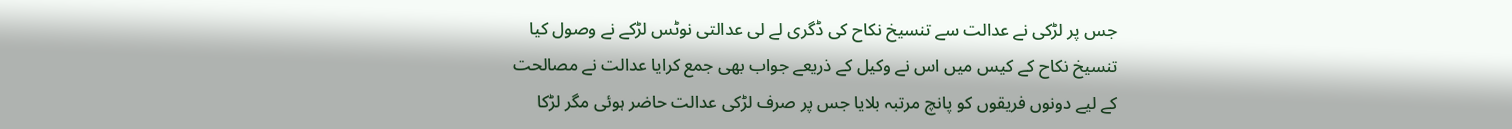جس پر لڑکی نے عدالت سے تنسیخ نکاح کی ڈگری لے لی عدالتی نوٹس لڑکے نے وصول کیا تنسیخ نکاح کے کیس میں اس نے وکیل کے ذریعے جواب بھی جمع کرایا عدالت نے مصالحت کے لیے دونوں فریقوں کو پانچ مرتبہ بلایا جس پر صرف لڑکی عدالت حاضر ہوئی مگر لڑکا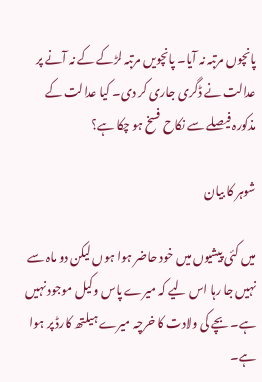پانچوں مرتبہ نہ آیا۔ پانچویں مرتبہ لڑکے کے نہ آنے پر عدالت نے ڈگری جاری کر دی۔ کیا عدالت کے مذکورہ فیصلے سے نکاح فسخ ہو چکا ہے؟

شوہر کا بیان

میں کئی پیشیوں میں خود حاضر ہوا ہوں لیکن دو ماہ سے نہیں جا رہا اس لیے کہ میرے پاس وکیل موجود نہیں ہے۔ بچے کی ولادت کا خرچہ میرے ہیلتھ کارڈ پر ہوا ہے۔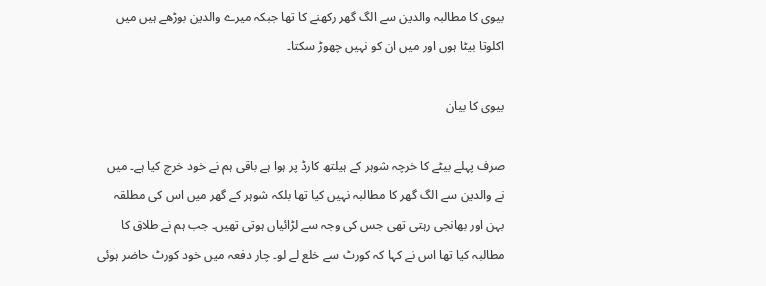بیوی کا مطالبہ والدین سے الگ گھر رکھنے کا تھا جبکہ میرے والدین بوڑھے ہیں میں اکلوتا بیٹا ہوں اور میں ان کو نہیں چھوڑ سکتا۔

بیوی کا بیان

صرف پہلے بیٹے کا خرچہ شوہر کے ہیلتھ کارڈ پر ہوا ہے باقی ہم نے خود خرچ کیا ہے۔ میں نے والدین سے الگ گھر کا مطالبہ نہیں کیا تھا بلکہ شوہر کے گھر میں اس کی مطلقہ بہن اور بھانجی رہتی تھی جس کی وجہ سے لڑائیاں ہوتی تھیں۔ جب ہم نے طلاق کا مطالبہ کیا تھا اس نے کہا کہ کورٹ سے خلع لے لو۔ چار دفعہ میں خود کورٹ حاضر ہوئی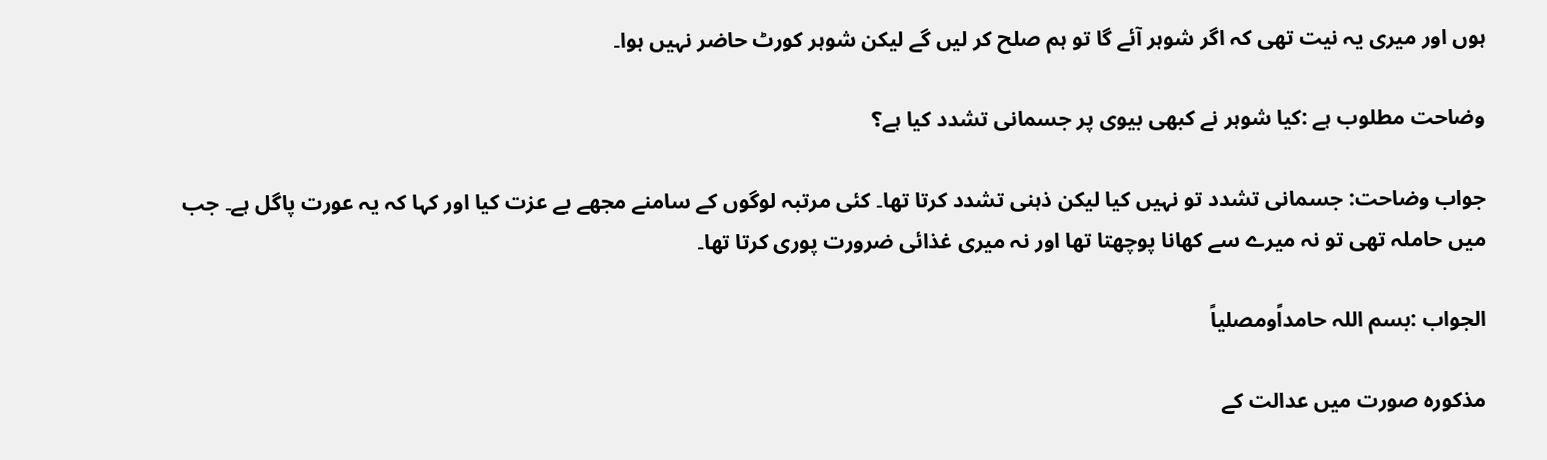ہوں اور میری یہ نیت تھی کہ اگر شوہر آئے گا تو ہم صلح کر لیں گے لیکن شوہر کورٹ حاضر نہیں ہوا۔

وضاحت مطلوب ہے :کیا شوہر نے کبھی بیوی پر جسمانی تشدد کیا ہے؟

جواب وضاحت: جسمانی تشدد تو نہیں کیا لیکن ذہنی تشدد کرتا تھا۔ کئی مرتبہ لوگوں کے سامنے مجھے بے عزت کیا اور کہا کہ یہ عورت پاگل ہے۔ جب میں حاملہ تھی تو نہ میرے سے کھانا پوچھتا تھا اور نہ میری غذائی ضرورت پوری کرتا تھا۔

الجواب :بسم اللہ حامداًومصلیاً

مذکورہ صورت میں عدالت کے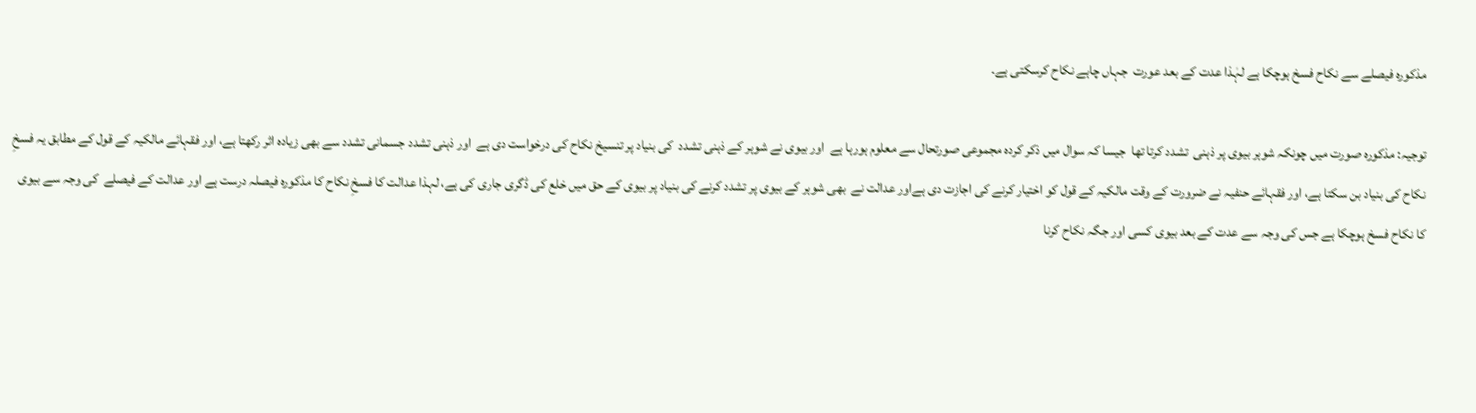مذکورہ فیصلے سے نکاح فسخ ہوچکا ہے لہٰذا عدت کے بعد عورت  جہاں چاہے نکاح کرسکتی ہے۔

توجیہ: مذکورہ صورت میں چونکہ شوہر بیوی پر ذہنی  تشدد کرتا تھا  جیسا کہ سوال میں ذکر کردہ مجموعی صورتحال سے معلوم ہورہا ہے  اور بیوی نے شوہر کے ذہنی تشدد  کی بنیاد پر تنسیخ نکاح کی درخواست دی ہے  اور ذہنی تشدد جسمانی تشدد سے بھی زیادہ اثر رکھتا ہے، اور فقہائے مالکیہ کے قول کے مطابق یہ فسخِ نکاح کی بنیاد بن سکتا ہے، اور فقہائے حنفیہ نے ضرورت کے وقت مالکیہ کے قول کو اختیار کرنے کی اجازت دی ہےاور عدالت نے  بھی شوہر کے بیوی پر تشدد کرنے کی بنیاد پر بیوی کے حق میں خلع کی ڈگری جاری کی ہے، لہذا عدالت کا فسخِ نکاح کا مذکورہ فیصلہ درست ہے اور عدالت کے فیصلے  کی وجہ سے بیوی کا نکاح فسخ ہوچکا ہے جس کی وجہ سے عدت کے بعد بیوی کسی اور جگہ نکاح کرنا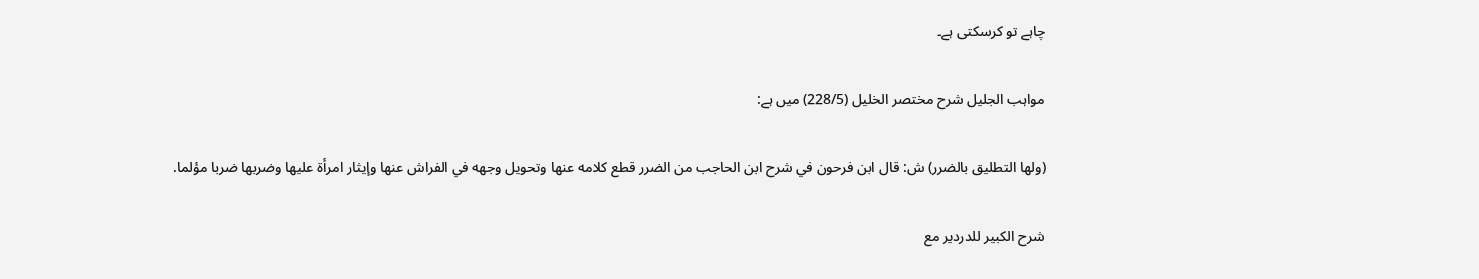چاہے تو کرسکتی ہے۔

مواہب الجلیل شرح مختصر الخلیل (228/5) میں ہے:

(ولها التطليق بالضرر) ش: قال ابن فرحون في شرح ابن الحاجب من الضرر قطع كلامه عنها وتحويل وجهه في الفراش عنها وإيثار امرأة عليها وضربها ضربا مؤلما.

شرح الكبير للدردير مع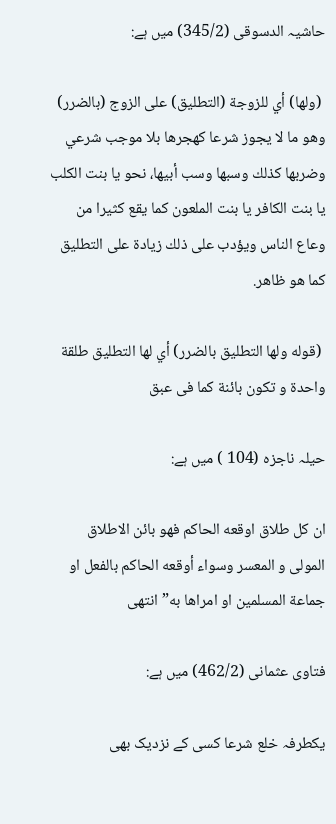حاشیہ الدسوقى (345/2) میں ہے:

 (ولها) أي للزوجة (التطليق) على الزوج (بالضرر) وهو ما لا يجوز شرعا كهجرها بلا موجب شرعي وضربها كذلك وسبها وسب أبيها، نحو يا بنت الكلب يا بنت الكافر يا بنت الملعون كما يقع كثيرا من وعاع الناس ويؤدب على ذلك زيادة على التطليق كما هو ظاهر.

 (قوله ولها التطليق بالضرر) أي لها التطليق طلقة واحدة و تكون بائنة كما فى عبق

حیلہ ناجزہ (104 ) میں ہے:

ان كل طلاق اوقعه الحاكم فهو بائن الاطلاق المولى و المعسر وسواء أوقعه الحاكم بالفعل او جماعة المسلمين او امراها به” انتهى

فتاوی عثمانی (462/2) میں ہے:

یکطرفہ خلع شرعا کسی کے نزدیک بھی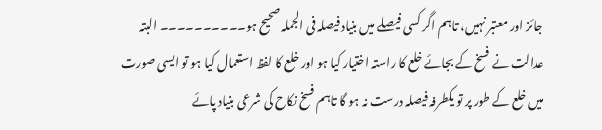جائز اور معتبر نہیں، تاہم اگر کسی فیصلے میں بنیاد فیصلہ فی الجملہ صحیح ہو۔۔۔۔۔۔۔۔۔۔ البتہ عدالت نے فسخ کے بجائے خلع کا راستہ اختیار کیا ہو اور خلع کا لفظ استعمال کیا ہو تو ایسی صورت میں خلع کے طور پر تو یکطرفہ فیصلہ درست نہ ہو گا تاہم فسخ نکاح کی شرعی بنیاد پائے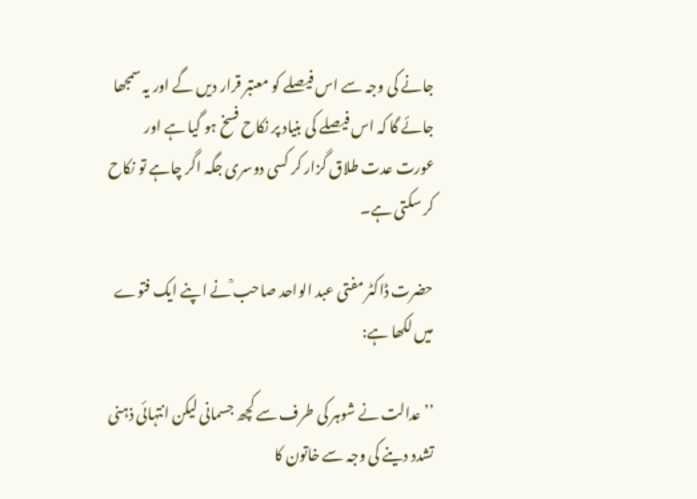جانے کی وجہ سے اس فیصلے کو معتبر قرار دیں گے اور یہ سمجھا جائے گا کہ اس فیصلے کی بنیاد پر نکاح فسخ ہو گیا ہے اور عورت عدت طلاق گزار کر کسی دوسری جگہ اگر چاہے تو نکاح کر سکتی ہے۔

حضرت ڈاکٹر مفتی عبد الواحد صاحب ؒنے اپنے ایک فتوے میں لکھا ہے:

’’عدالت نے شوہر کی طرف سے کچھ جسمانی لیکن انتہائی ذہنی تشدد دینے کی وجہ سے خاتون کا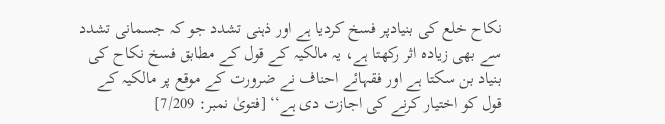نکاح خلع کی بنیادپر فسخ کردیا ہے اور ذہنی تشدد جو کہ جسمانی تشدد سے بھی زیادہ اثر رکھتا ہے، یہ مالکیہ کے قول کے مطابق فسخ نکاح کی بنیاد بن سکتا ہے اور فقہائے احناف نے ضرورت کے موقع پر مالکیہ کے قول کو اختیار کرنے کی اجازت دی ہے‘‘ [فتویٰ نمبر: 7/209]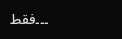۔۔۔فقط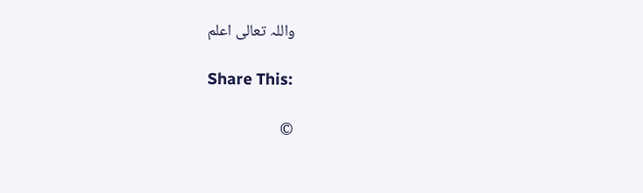واللہ تعالی اعلم

Share This:

©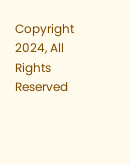Copyright 2024, All Rights Reserved